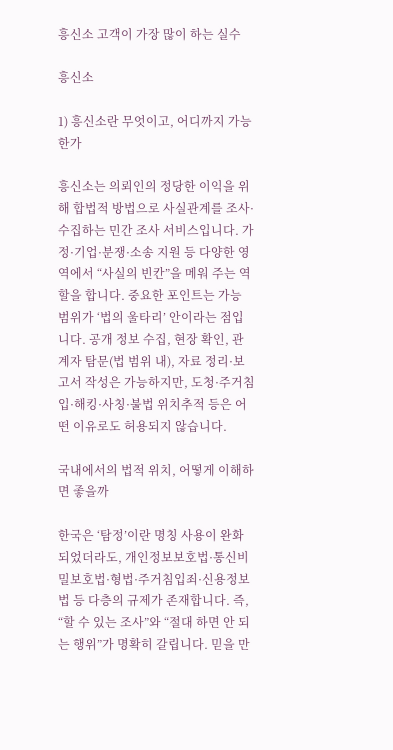흥신소 고객이 가장 많이 하는 실수

흥신소

1) 흥신소란 무엇이고, 어디까지 가능한가

흥신소는 의뢰인의 정당한 이익을 위해 합법적 방법으로 사실관계를 조사·수집하는 민간 조사 서비스입니다. 가정·기업·분쟁·소송 지원 등 다양한 영역에서 “사실의 빈칸”을 메워 주는 역할을 합니다. 중요한 포인트는 가능 범위가 ‘법의 울타리’ 안이라는 점입니다. 공개 정보 수집, 현장 확인, 관계자 탐문(법 범위 내), 자료 정리·보고서 작성은 가능하지만, 도청·주거침입·해킹·사칭·불법 위치추적 등은 어떤 이유로도 허용되지 않습니다.

국내에서의 법적 위치, 어떻게 이해하면 좋을까

한국은 ‘탐정’이란 명칭 사용이 완화되었더라도, 개인정보보호법·통신비밀보호법·형법·주거침입죄·신용정보법 등 다층의 규제가 존재합니다. 즉, “할 수 있는 조사”와 “절대 하면 안 되는 행위”가 명확히 갈립니다. 믿을 만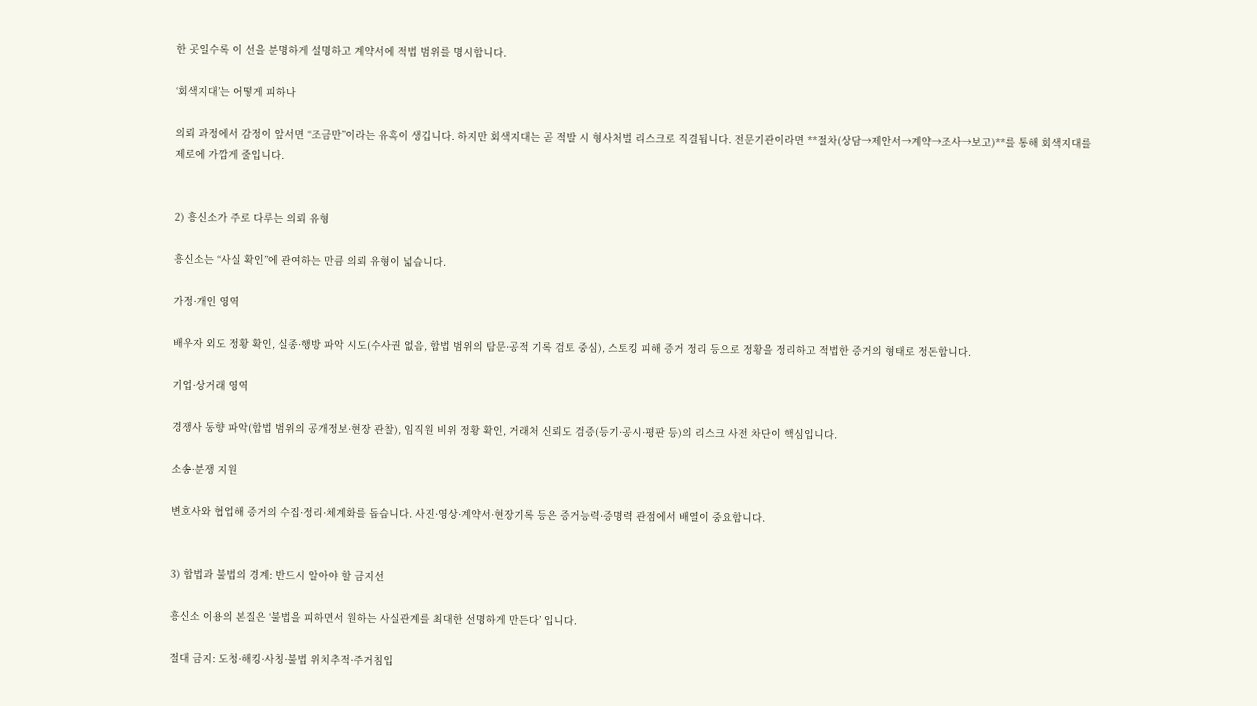한 곳일수록 이 선을 분명하게 설명하고 계약서에 적법 범위를 명시합니다.

‘회색지대’는 어떻게 피하나

의뢰 과정에서 감정이 앞서면 “조금만”이라는 유혹이 생깁니다. 하지만 회색지대는 곧 적발 시 형사처벌 리스크로 직결됩니다. 전문기관이라면 **절차(상담→제안서→계약→조사→보고)**를 통해 회색지대를 제로에 가깝게 줄입니다.


2) 흥신소가 주로 다루는 의뢰 유형

흥신소는 “사실 확인”에 관여하는 만큼 의뢰 유형이 넓습니다.

가정·개인 영역

배우자 외도 정황 확인, 실종·행방 파악 시도(수사권 없음, 합법 범위의 탐문·공적 기록 검토 중심), 스토킹 피해 증거 정리 등으로 정황을 정리하고 적법한 증거의 형태로 정돈합니다.

기업·상거래 영역

경쟁사 동향 파악(합법 범위의 공개정보·현장 관찰), 임직원 비위 정황 확인, 거래처 신뢰도 검증(등기·공시·평판 등)의 리스크 사전 차단이 핵심입니다.

소송·분쟁 지원

변호사와 협업해 증거의 수집·정리·체계화를 돕습니다. 사진·영상·계약서·현장기록 등은 증거능력·증명력 관점에서 배열이 중요합니다.


3) 합법과 불법의 경계: 반드시 알아야 할 금지선

흥신소 이용의 본질은 ‘불법을 피하면서 원하는 사실관계를 최대한 선명하게 만든다’ 입니다.

절대 금지: 도청·해킹·사칭·불법 위치추적·주거침입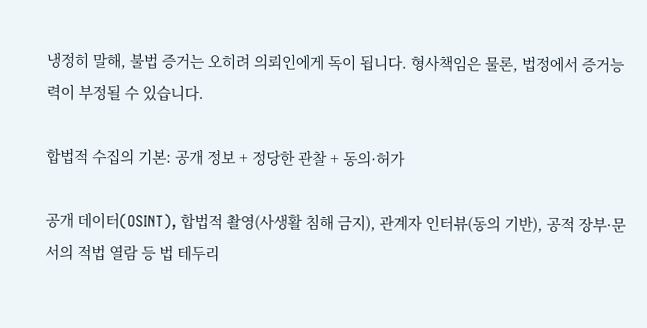냉정히 말해, 불법 증거는 오히려 의뢰인에게 독이 됩니다. 형사책임은 물론, 법정에서 증거능력이 부정될 수 있습니다.

합법적 수집의 기본: 공개 정보 + 정당한 관찰 + 동의·허가

공개 데이터(OSINT), 합법적 촬영(사생활 침해 금지), 관계자 인터뷰(동의 기반), 공적 장부·문서의 적법 열람 등 법 테두리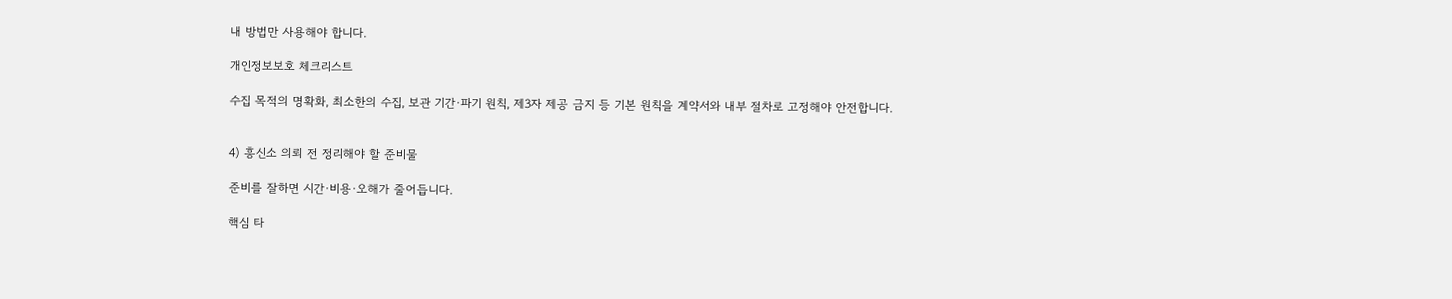내 방법만 사용해야 합니다.

개인정보보호 체크리스트

수집 목적의 명확화, 최소한의 수집, 보관 기간·파기 원칙, 제3자 제공 금지 등 기본 원칙을 계약서와 내부 절차로 고정해야 안전합니다.


4) 흥신소 의뢰 전 정리해야 할 준비물

준비를 잘하면 시간·비용·오해가 줄어듭니다.

핵심 타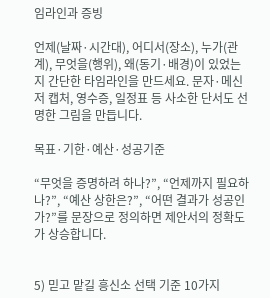임라인과 증빙

언제(날짜·시간대), 어디서(장소), 누가(관계), 무엇을(행위), 왜(동기·배경)이 있었는지 간단한 타임라인을 만드세요. 문자·메신저 캡처, 영수증, 일정표 등 사소한 단서도 선명한 그림을 만듭니다.

목표·기한·예산·성공기준

“무엇을 증명하려 하나?”, “언제까지 필요하나?”, “예산 상한은?”, “어떤 결과가 성공인가?”를 문장으로 정의하면 제안서의 정확도가 상승합니다.


5) 믿고 맡길 흥신소 선택 기준 10가지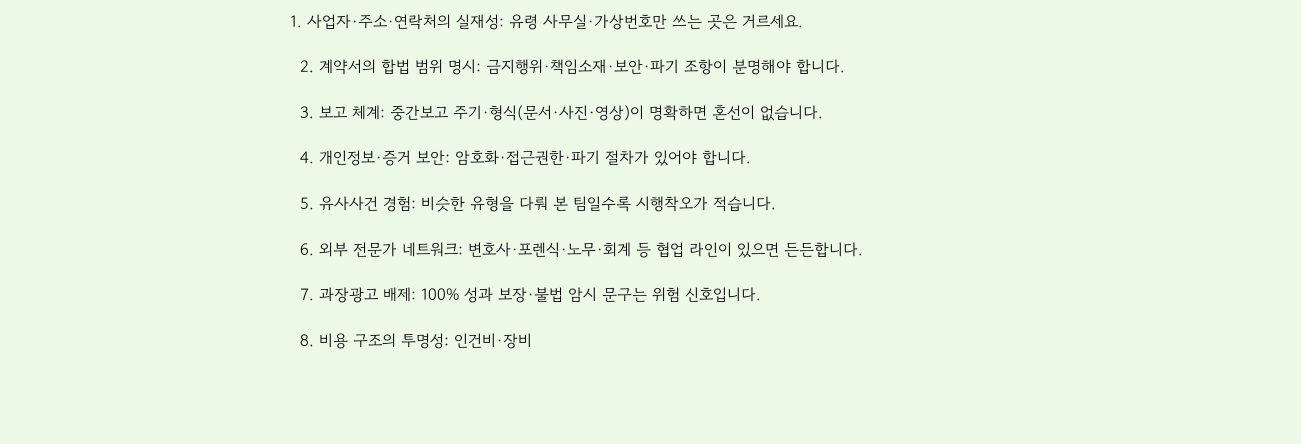1. 사업자·주소·연락처의 실재성: 유령 사무실·가상번호만 쓰는 곳은 거르세요.

  2. 계약서의 합법 범위 명시: 금지행위·책임소재·보안·파기 조항이 분명해야 합니다.

  3. 보고 체계: 중간보고 주기·형식(문서·사진·영상)이 명확하면 혼선이 없습니다.

  4. 개인정보·증거 보안: 암호화·접근권한·파기 절차가 있어야 합니다.

  5. 유사사건 경험: 비슷한 유형을 다뤄 본 팀일수록 시행착오가 적습니다.

  6. 외부 전문가 네트워크: 변호사·포렌식·노무·회계 등 협업 라인이 있으면 든든합니다.

  7. 과장광고 배제: 100% 성과 보장·불법 암시 문구는 위험 신호입니다.

  8. 비용 구조의 투명성: 인건비·장비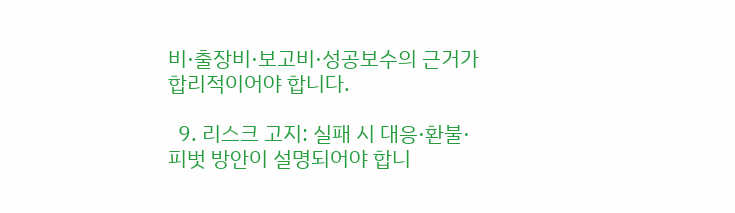비·출장비·보고비·성공보수의 근거가 합리적이어야 합니다.

  9. 리스크 고지: 실패 시 대응·환불·피벗 방안이 설명되어야 합니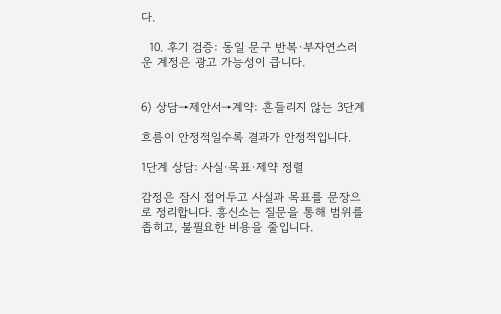다.

  10. 후기 검증: 동일 문구 반복·부자연스러운 계정은 광고 가능성이 큽니다.


6) 상담→제안서→계약: 흔들리지 않는 3단계

흐름이 안정적일수록 결과가 안정적입니다.

1단계 상담: 사실·목표·제약 정렬

감정은 잠시 접어두고 사실과 목표를 문장으로 정리합니다. 흥신소는 질문을 통해 범위를 좁히고, 불필요한 비용을 줄입니다.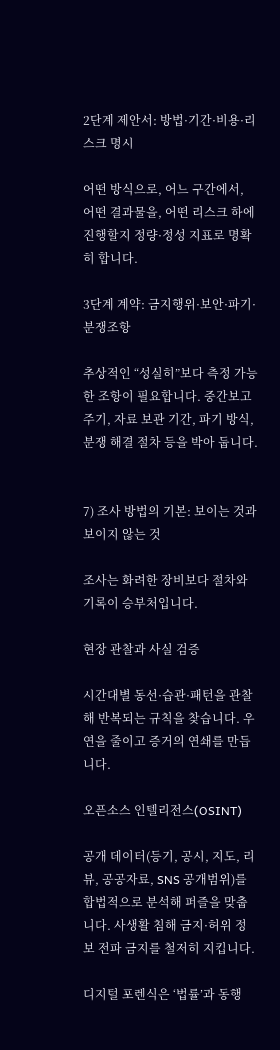2단계 제안서: 방법·기간·비용·리스크 명시

어떤 방식으로, 어느 구간에서, 어떤 결과물을, 어떤 리스크 하에 진행할지 정량·정성 지표로 명확히 합니다.

3단계 계약: 금지행위·보안·파기·분쟁조항

추상적인 “성실히”보다 측정 가능한 조항이 필요합니다. 중간보고 주기, 자료 보관 기간, 파기 방식, 분쟁 해결 절차 등을 박아 둡니다.


7) 조사 방법의 기본: 보이는 것과 보이지 않는 것

조사는 화려한 장비보다 절차와 기록이 승부처입니다.

현장 관찰과 사실 검증

시간대별 동선·습관·패턴을 관찰해 반복되는 규칙을 찾습니다. 우연을 줄이고 증거의 연쇄를 만듭니다.

오픈소스 인텔리전스(OSINT)

공개 데이터(등기, 공시, 지도, 리뷰, 공공자료, SNS 공개범위)를 합법적으로 분석해 퍼즐을 맞춥니다. 사생활 침해 금지·허위 정보 전파 금지를 철저히 지킵니다.

디지털 포렌식은 ‘법률’과 동행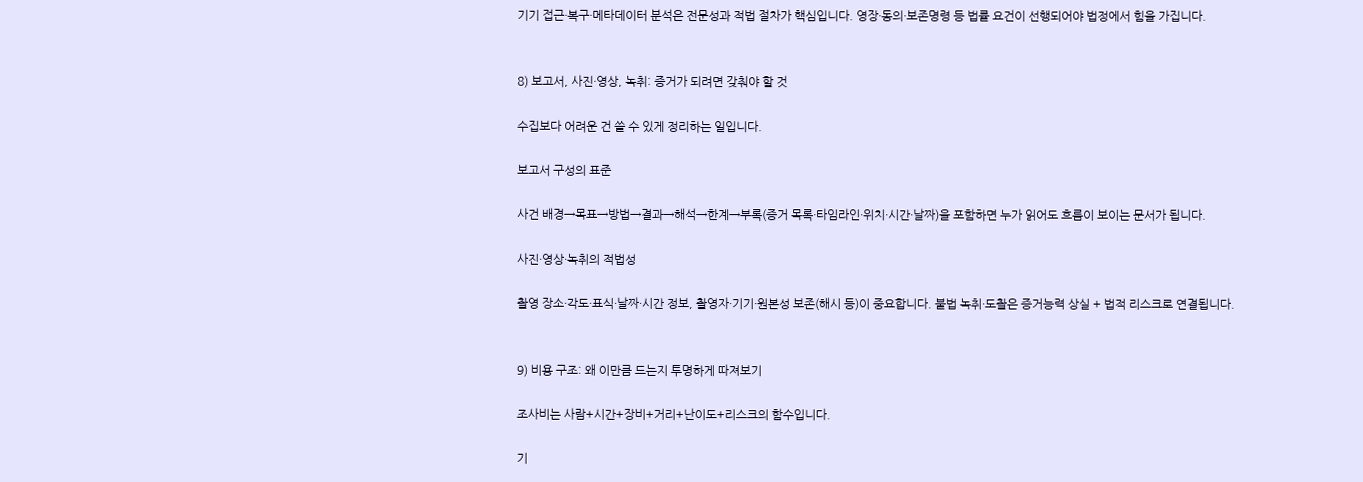기기 접근·복구·메타데이터 분석은 전문성과 적법 절차가 핵심입니다. 영장·동의·보존명령 등 법률 요건이 선행되어야 법정에서 힘을 가집니다.


8) 보고서, 사진·영상, 녹취: 증거가 되려면 갖춰야 할 것

수집보다 어려운 건 쓸 수 있게 정리하는 일입니다.

보고서 구성의 표준

사건 배경→목표→방법→결과→해석→한계→부록(증거 목록·타임라인·위치·시간·날짜)을 포함하면 누가 읽어도 흐름이 보이는 문서가 됩니다.

사진·영상·녹취의 적법성

촬영 장소·각도·표식·날짜·시간 정보, 촬영자·기기·원본성 보존(해시 등)이 중요합니다. 불법 녹취·도촬은 증거능력 상실 + 법적 리스크로 연결됩니다.


9) 비용 구조: 왜 이만큼 드는지 투명하게 따져보기

조사비는 사람+시간+장비+거리+난이도+리스크의 함수입니다.

기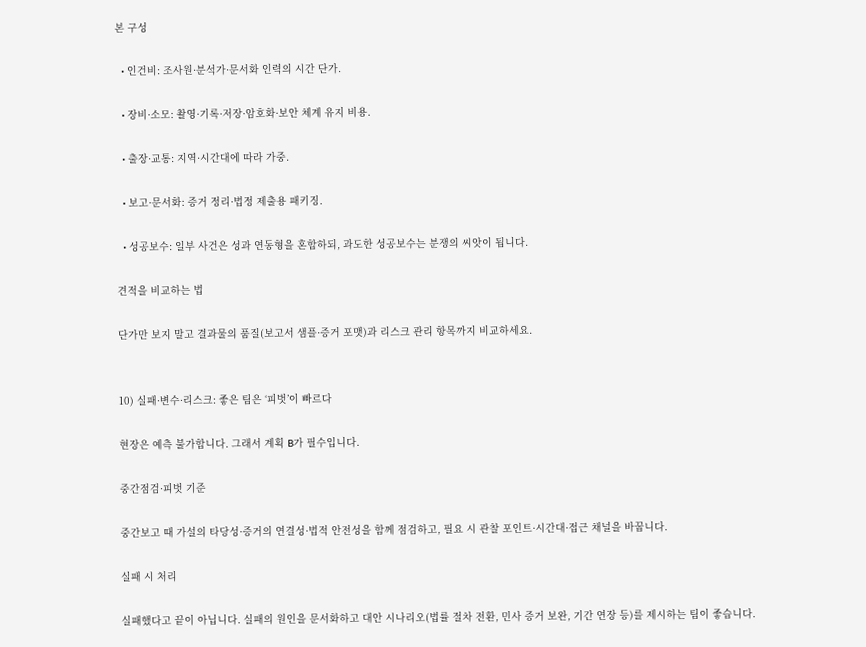본 구성

  • 인건비: 조사원·분석가·문서화 인력의 시간 단가.

  • 장비·소모: 촬영·기록·저장·암호화·보안 체계 유지 비용.

  • 출장·교통: 지역·시간대에 따라 가중.

  • 보고·문서화: 증거 정리·법정 제출용 패키징.

  • 성공보수: 일부 사건은 성과 연동형을 혼합하되, 과도한 성공보수는 분쟁의 씨앗이 됩니다.

견적을 비교하는 법

단가만 보지 말고 결과물의 품질(보고서 샘플·증거 포맷)과 리스크 관리 항목까지 비교하세요.


10) 실패·변수·리스크: 좋은 팀은 ‘피벗’이 빠르다

현장은 예측 불가합니다. 그래서 계획 B가 필수입니다.

중간점검·피벗 기준

중간보고 때 가설의 타당성·증거의 연결성·법적 안전성을 함께 점검하고, 필요 시 관찰 포인트·시간대·접근 채널을 바꿉니다.

실패 시 처리

실패했다고 끝이 아닙니다. 실패의 원인을 문서화하고 대안 시나리오(법률 절차 전환, 민사 증거 보완, 기간 연장 등)를 제시하는 팀이 좋습니다.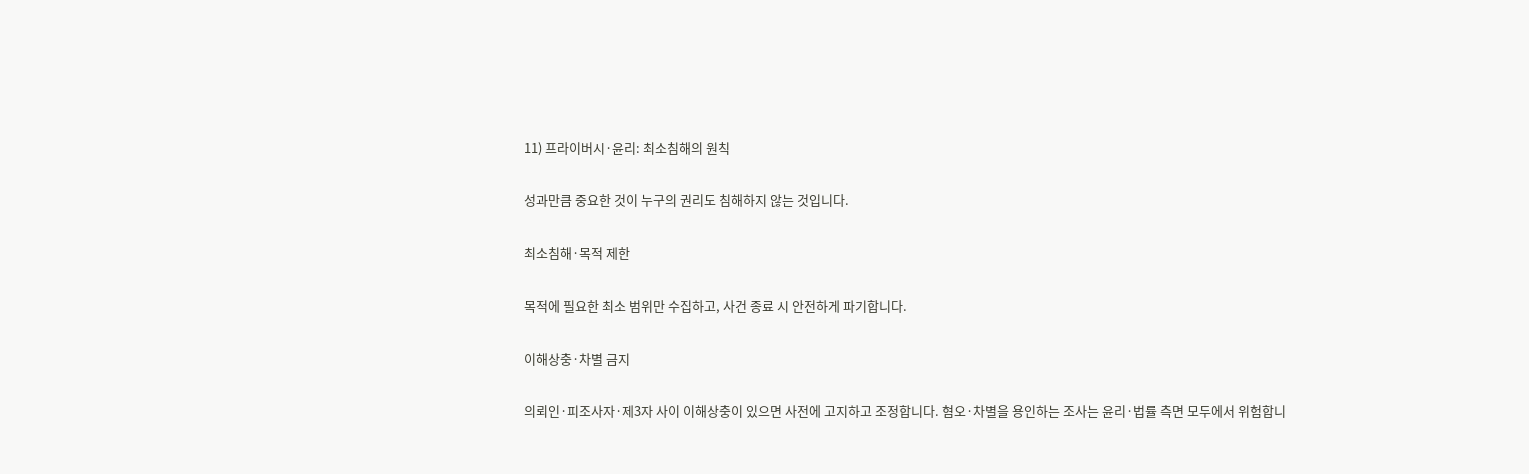11) 프라이버시·윤리: 최소침해의 원칙

성과만큼 중요한 것이 누구의 권리도 침해하지 않는 것입니다.

최소침해·목적 제한

목적에 필요한 최소 범위만 수집하고, 사건 종료 시 안전하게 파기합니다.

이해상충·차별 금지

의뢰인·피조사자·제3자 사이 이해상충이 있으면 사전에 고지하고 조정합니다. 혐오·차별을 용인하는 조사는 윤리·법률 측면 모두에서 위험합니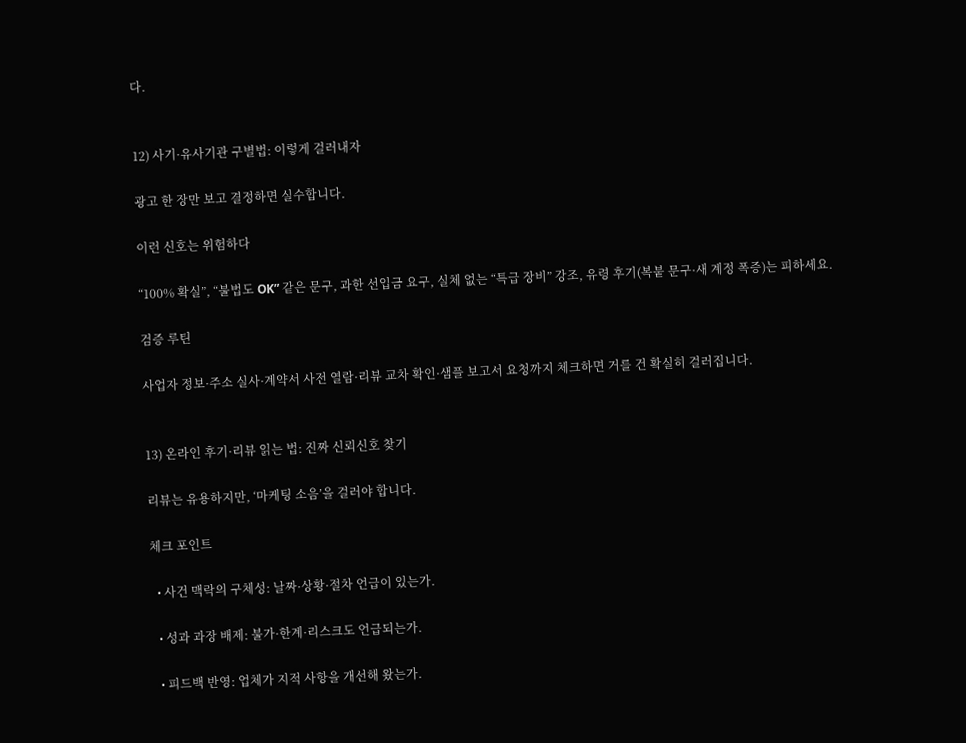다.


12) 사기·유사기관 구별법: 이렇게 걸러내자

광고 한 장만 보고 결정하면 실수합니다.

이런 신호는 위험하다

“100% 확실”, “불법도 OK” 같은 문구, 과한 선입금 요구, 실체 없는 “특급 장비” 강조, 유령 후기(복붙 문구·새 계정 폭증)는 피하세요.

검증 루틴

사업자 정보·주소 실사·계약서 사전 열람·리뷰 교차 확인·샘플 보고서 요청까지 체크하면 거를 건 확실히 걸러집니다.


13) 온라인 후기·리뷰 읽는 법: 진짜 신뢰신호 찾기

리뷰는 유용하지만, ‘마케팅 소음’을 걸러야 합니다.

체크 포인트

  • 사건 맥락의 구체성: 날짜·상황·절차 언급이 있는가.

  • 성과 과장 배제: 불가·한계·리스크도 언급되는가.

  • 피드백 반영: 업체가 지적 사항을 개선해 왔는가.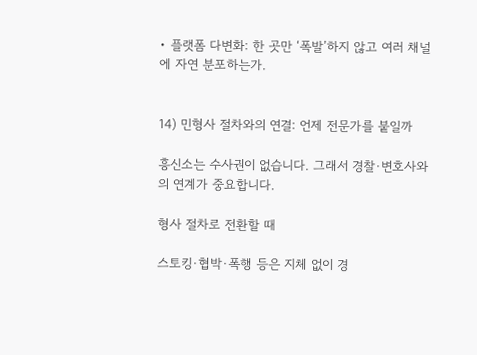• 플랫폼 다변화: 한 곳만 ‘폭발’하지 않고 여러 채널에 자연 분포하는가.


14) 민형사 절차와의 연결: 언제 전문가를 붙일까

흥신소는 수사권이 없습니다. 그래서 경찰·변호사와의 연계가 중요합니다.

형사 절차로 전환할 때

스토킹·협박·폭행 등은 지체 없이 경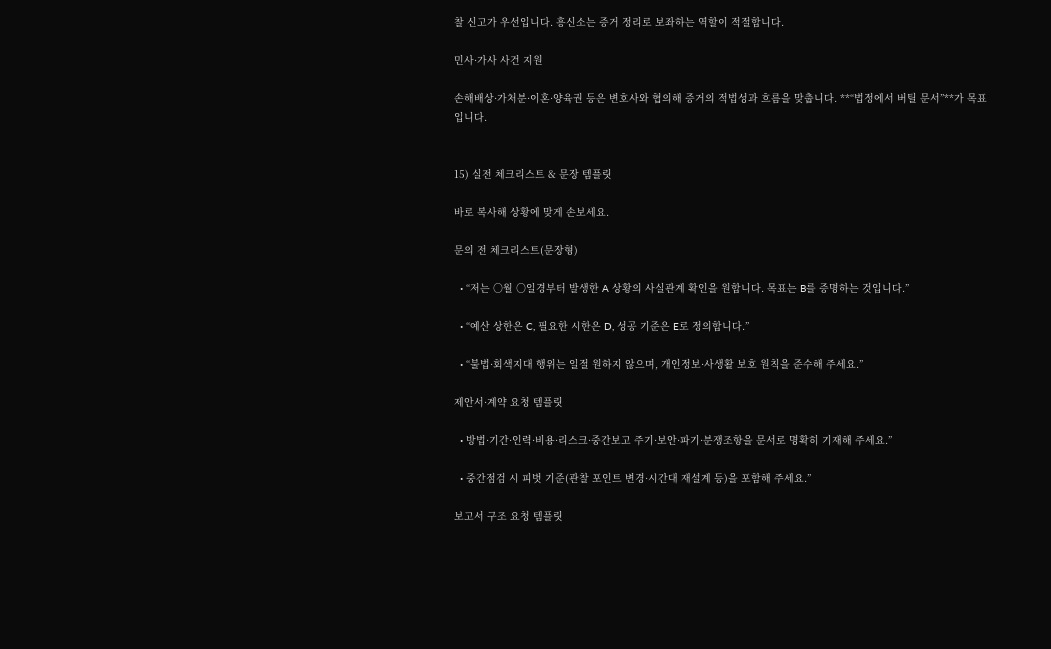찰 신고가 우선입니다. 흥신소는 증거 정리로 보좌하는 역할이 적절합니다.

민사·가사 사건 지원

손해배상·가처분·이혼·양육권 등은 변호사와 협의해 증거의 적법성과 흐름을 맞춥니다. **“법정에서 버틸 문서”**가 목표입니다.


15) 실전 체크리스트 & 문장 템플릿

바로 복사해 상황에 맞게 손보세요.

문의 전 체크리스트(문장형)

  • “저는 ○월 ○일경부터 발생한 A 상황의 사실관계 확인을 원합니다. 목표는 B를 증명하는 것입니다.”

  • “예산 상한은 C, 필요한 시한은 D, 성공 기준은 E로 정의합니다.”

  • “불법·회색지대 행위는 일절 원하지 않으며, 개인정보·사생활 보호 원칙을 준수해 주세요.”

제안서·계약 요청 템플릿

  • 방법·기간·인력·비용·리스크·중간보고 주기·보안·파기·분쟁조항을 문서로 명확히 기재해 주세요.”

  • 중간점검 시 피벗 기준(관찰 포인트 변경·시간대 재설계 등)을 포함해 주세요.”

보고서 구조 요청 템플릿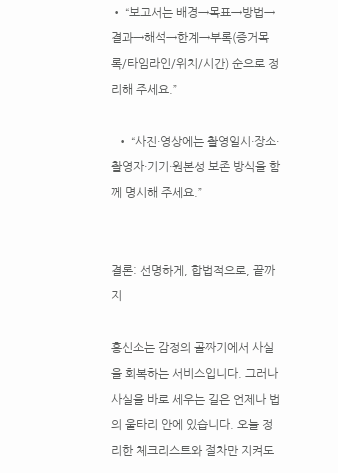• “보고서는 배경→목표→방법→결과→해석→한계→부록(증거목록/타임라인/위치/시간) 순으로 정리해 주세요.”

  • “사진·영상에는 촬영일시·장소·촬영자·기기·원본성 보존 방식을 함께 명시해 주세요.”


결론: 선명하게, 합법적으로, 끝까지

흥신소는 감정의 골짜기에서 사실을 회복하는 서비스입니다. 그러나 사실을 바로 세우는 길은 언제나 법의 울타리 안에 있습니다. 오늘 정리한 체크리스트와 절차만 지켜도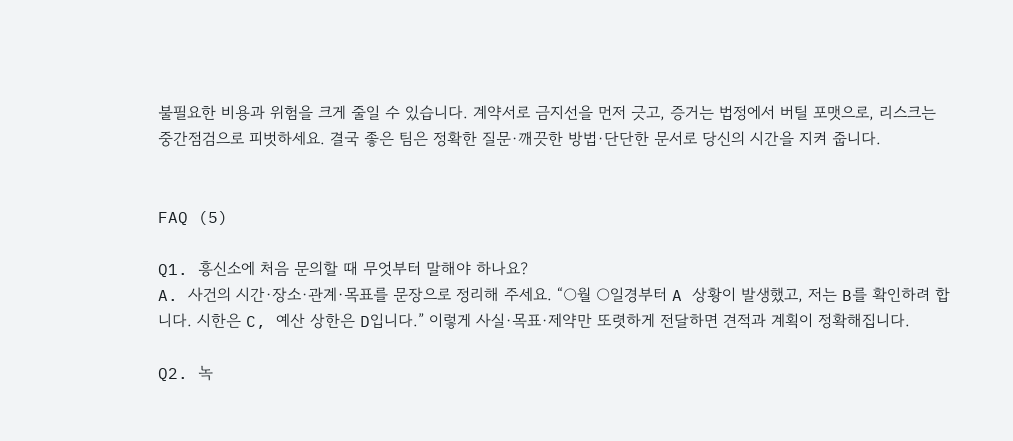불필요한 비용과 위험을 크게 줄일 수 있습니다. 계약서로 금지선을 먼저 긋고, 증거는 법정에서 버틸 포맷으로, 리스크는 중간점검으로 피벗하세요. 결국 좋은 팀은 정확한 질문·깨끗한 방법·단단한 문서로 당신의 시간을 지켜 줍니다.


FAQ (5)

Q1. 흥신소에 처음 문의할 때 무엇부터 말해야 하나요?
A. 사건의 시간·장소·관계·목표를 문장으로 정리해 주세요. “○월 ○일경부터 A 상황이 발생했고, 저는 B를 확인하려 합니다. 시한은 C, 예산 상한은 D입니다.” 이렇게 사실·목표·제약만 또렷하게 전달하면 견적과 계획이 정확해집니다.

Q2. 녹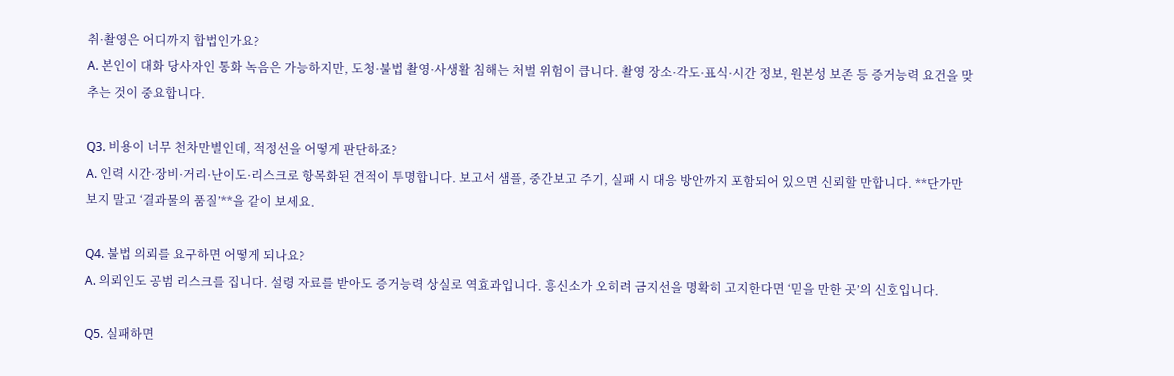취·촬영은 어디까지 합법인가요?
A. 본인이 대화 당사자인 통화 녹음은 가능하지만, 도청·불법 촬영·사생활 침해는 처벌 위험이 큽니다. 촬영 장소·각도·표식·시간 정보, 원본성 보존 등 증거능력 요건을 맞추는 것이 중요합니다.

Q3. 비용이 너무 천차만별인데, 적정선을 어떻게 판단하죠?
A. 인력 시간·장비·거리·난이도·리스크로 항목화된 견적이 투명합니다. 보고서 샘플, 중간보고 주기, 실패 시 대응 방안까지 포함되어 있으면 신뢰할 만합니다. **단가만 보지 말고 ‘결과물의 품질’**을 같이 보세요.

Q4. 불법 의뢰를 요구하면 어떻게 되나요?
A. 의뢰인도 공범 리스크를 집니다. 설령 자료를 받아도 증거능력 상실로 역효과입니다. 흥신소가 오히려 금지선을 명확히 고지한다면 ‘믿을 만한 곳’의 신호입니다.

Q5. 실패하면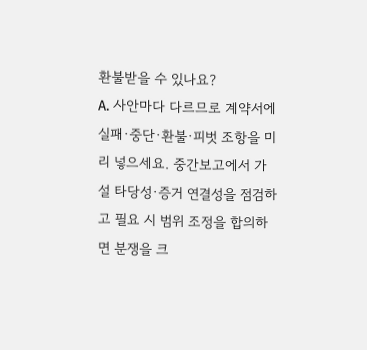환불받을 수 있나요?
A. 사안마다 다르므로 계약서에 실패·중단·환불·피벗 조항을 미리 넣으세요. 중간보고에서 가설 타당성·증거 연결성을 점검하고 필요 시 범위 조정을 합의하면 분쟁을 크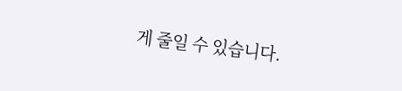게 줄일 수 있습니다.